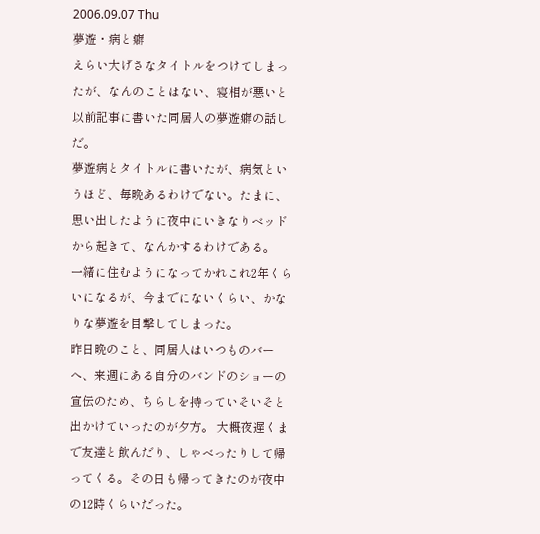2006.09.07 Thu
夢遊・病と癖
えらい大げさなタイトルをつけてしまったが、なんのことはない、寝相が悪いと以前記事に書いた同居人の夢遊癖の話しだ。
夢遊病とタイトルに書いたが、病気というほど、毎晩あるわけでない。たまに、思い出したように夜中にいきなりベッドから起きて、なんかするわけである。
一緒に住むようになってかれこれ2年くらいになるが、今までにないくらい、かなりな夢遊を目撃してしまった。
昨日晩のこと、同居人はいつものバーへ、来週にある自分のバンドのショーの宣伝のため、ちらしを持っていそいそと出かけていったのが夕方。 大概夜遅くまで友達と飲んだり、しゃべったりして帰ってくる。その日も帰ってきたのが夜中の12時くらいだった。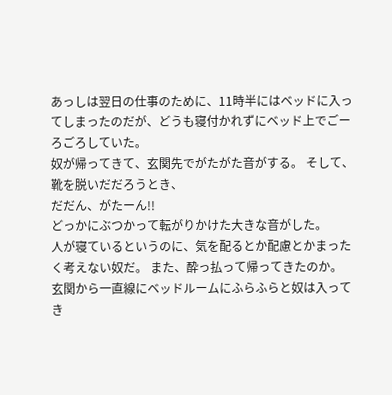あっしは翌日の仕事のために、11時半にはベッドに入ってしまったのだが、どうも寝付かれずにベッド上でごーろごろしていた。
奴が帰ってきて、玄関先でがたがた音がする。 そして、靴を脱いだだろうとき、
だだん、がたーん!!
どっかにぶつかって転がりかけた大きな音がした。
人が寝ているというのに、気を配るとか配慮とかまったく考えない奴だ。 また、酔っ払って帰ってきたのか。
玄関から一直線にベッドルームにふらふらと奴は入ってき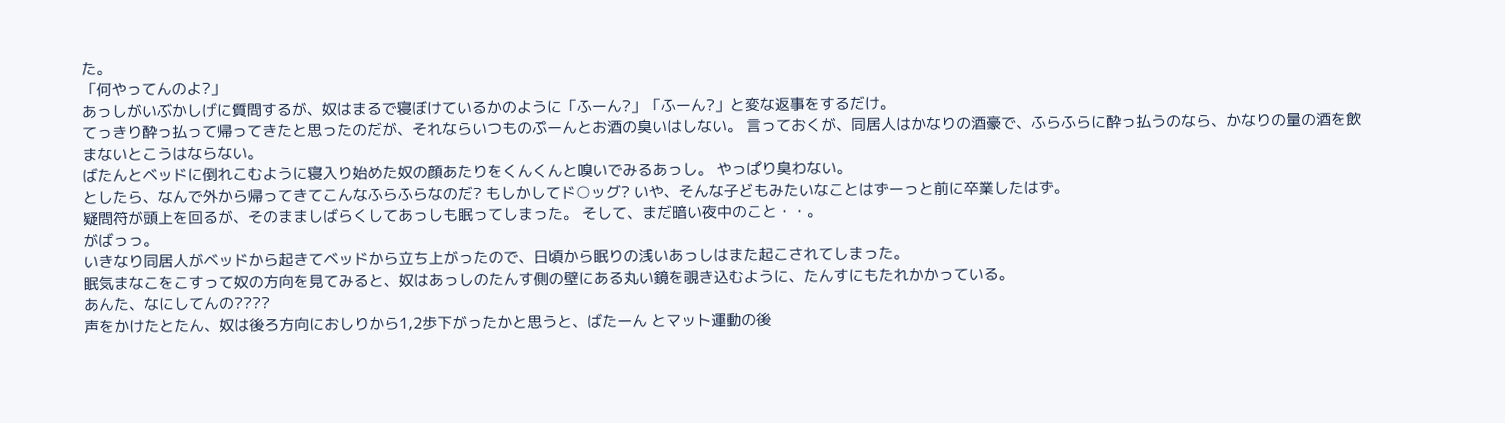た。
「何やってんのよ?」
あっしがいぶかしげに質問するが、奴はまるで寝ぼけているかのように「ふーん?」「ふーん?」と変な返事をするだけ。
てっきり酔っ払って帰ってきたと思ったのだが、それならいつものぷーんとお酒の臭いはしない。 言っておくが、同居人はかなりの酒豪で、ふらふらに酔っ払うのなら、かなりの量の酒を飲まないとこうはならない。
ばたんとベッドに倒れこむように寝入り始めた奴の顔あたりをくんくんと嗅いでみるあっし。 やっぱり臭わない。
としたら、なんで外から帰ってきてこんなふらふらなのだ? もしかしてド○ッグ? いや、そんな子どもみたいなことはずーっと前に卒業したはず。
疑問符が頭上を回るが、そのまましばらくしてあっしも眠ってしまった。 そして、まだ暗い夜中のこと・・。
がばっっ。
いきなり同居人がベッドから起きてベッドから立ち上がったので、日頃から眠りの浅いあっしはまた起こされてしまった。
眠気まなこをこすって奴の方向を見てみると、奴はあっしのたんす側の壁にある丸い鏡を覗き込むように、たんすにもたれかかっている。
あんた、なにしてんの????
声をかけたとたん、奴は後ろ方向におしりから1,2歩下がったかと思うと、ばたーん とマット運動の後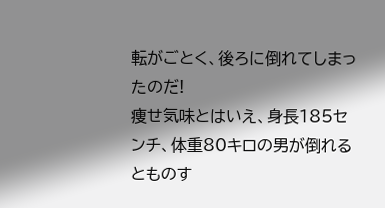転がごとく、後ろに倒れてしまったのだ!
痩せ気味とはいえ、身長185センチ、体重80キロの男が倒れるとものす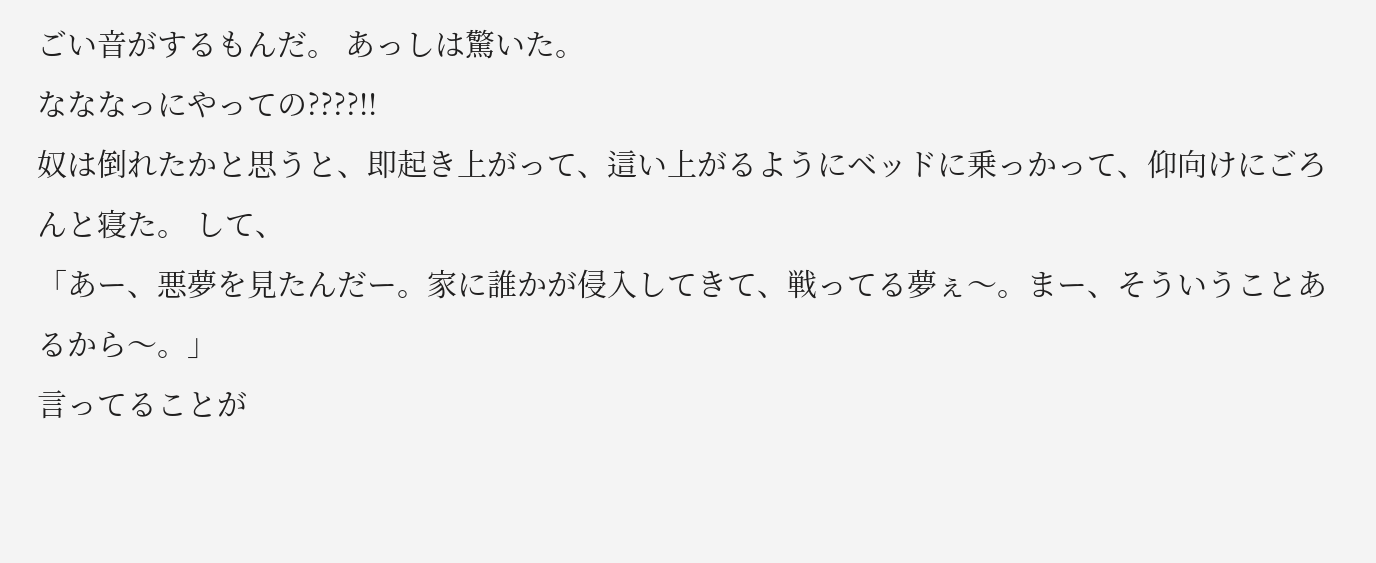ごい音がするもんだ。 あっしは驚いた。
なななっにやっての????!!
奴は倒れたかと思うと、即起き上がって、這い上がるようにベッドに乗っかって、仰向けにごろんと寝た。 して、
「あー、悪夢を見たんだー。家に誰かが侵入してきて、戦ってる夢ぇ〜。まー、そういうことあるから〜。」
言ってることが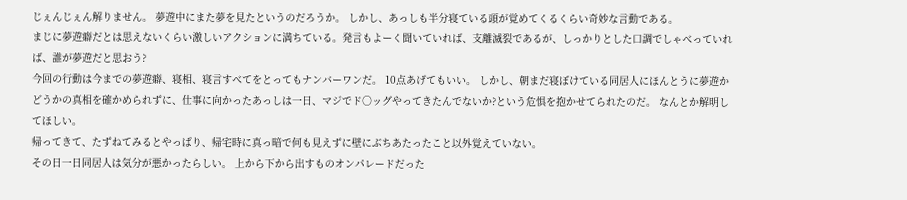じぇんじぇん解りません。 夢遊中にまた夢を見たというのだろうか。 しかし、あっしも半分寝ている頭が覚めてくるくらい奇妙な言動である。
まじに夢遊癖だとは思えないくらい激しいアクションに満ちている。発言もよーく聞いていれば、支離滅裂であるが、しっかりとした口調でしゃべっていれば、誰が夢遊だと思おう?
今回の行動は今までの夢遊癖、寝相、寝言すべてをとってもナンバーワンだ。 10点あげてもいい。 しかし、朝まだ寝ぼけている同居人にほんとうに夢遊かどうかの真相を確かめられずに、仕事に向かったあっしは一日、マジでド○ッグやってきたんでないか?という危惧を抱かせてられたのだ。 なんとか解明してほしい。
帰ってきて、たずねてみるとやっぱり、帰宅時に真っ暗で何も見えずに壁にぶちあたったこと以外覚えていない。
その日一日同居人は気分が悪かったらしい。 上から下から出すものオンパレードだった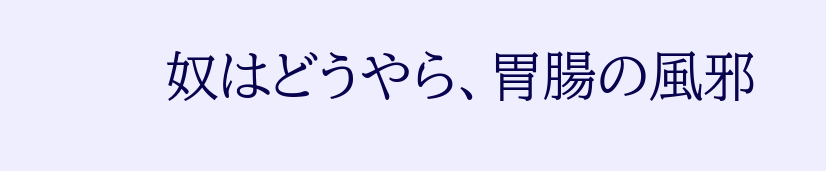奴はどうやら、胃腸の風邪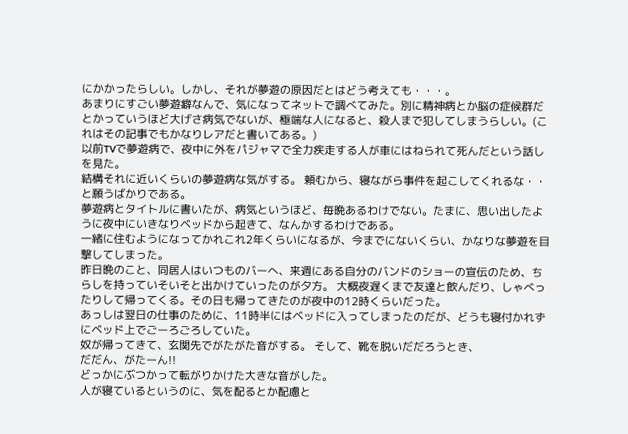にかかったらしい。しかし、それが夢遊の原因だとはどう考えても・・・。
あまりにすごい夢遊癖なんで、気になってネットで調べてみた。別に精神病とか脳の症候群だとかっていうほど大げさ病気でないが、極端な人になると、殺人まで犯してしまうらしい。(これはその記事でもかなりレアだと書いてある。)
以前TVで夢遊病で、夜中に外をパジャマで全力疾走する人が車にはねられて死んだという話しを見た。
結構それに近いくらいの夢遊病な気がする。 頼むから、寝ながら事件を起こしてくれるな・・と願うばかりである。
夢遊病とタイトルに書いたが、病気というほど、毎晩あるわけでない。たまに、思い出したように夜中にいきなりベッドから起きて、なんかするわけである。
一緒に住むようになってかれこれ2年くらいになるが、今までにないくらい、かなりな夢遊を目撃してしまった。
昨日晩のこと、同居人はいつものバーへ、来週にある自分のバンドのショーの宣伝のため、ちらしを持っていそいそと出かけていったのが夕方。 大概夜遅くまで友達と飲んだり、しゃべったりして帰ってくる。その日も帰ってきたのが夜中の12時くらいだった。
あっしは翌日の仕事のために、11時半にはベッドに入ってしまったのだが、どうも寝付かれずにベッド上でごーろごろしていた。
奴が帰ってきて、玄関先でがたがた音がする。 そして、靴を脱いだだろうとき、
だだん、がたーん!!
どっかにぶつかって転がりかけた大きな音がした。
人が寝ているというのに、気を配るとか配慮と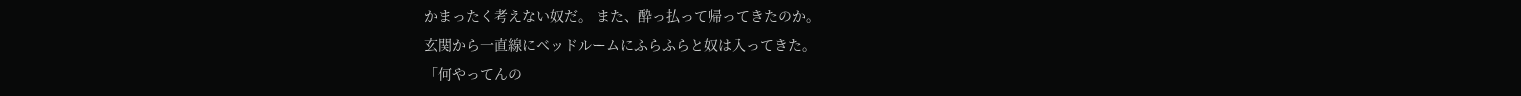かまったく考えない奴だ。 また、酔っ払って帰ってきたのか。
玄関から一直線にベッドルームにふらふらと奴は入ってきた。
「何やってんの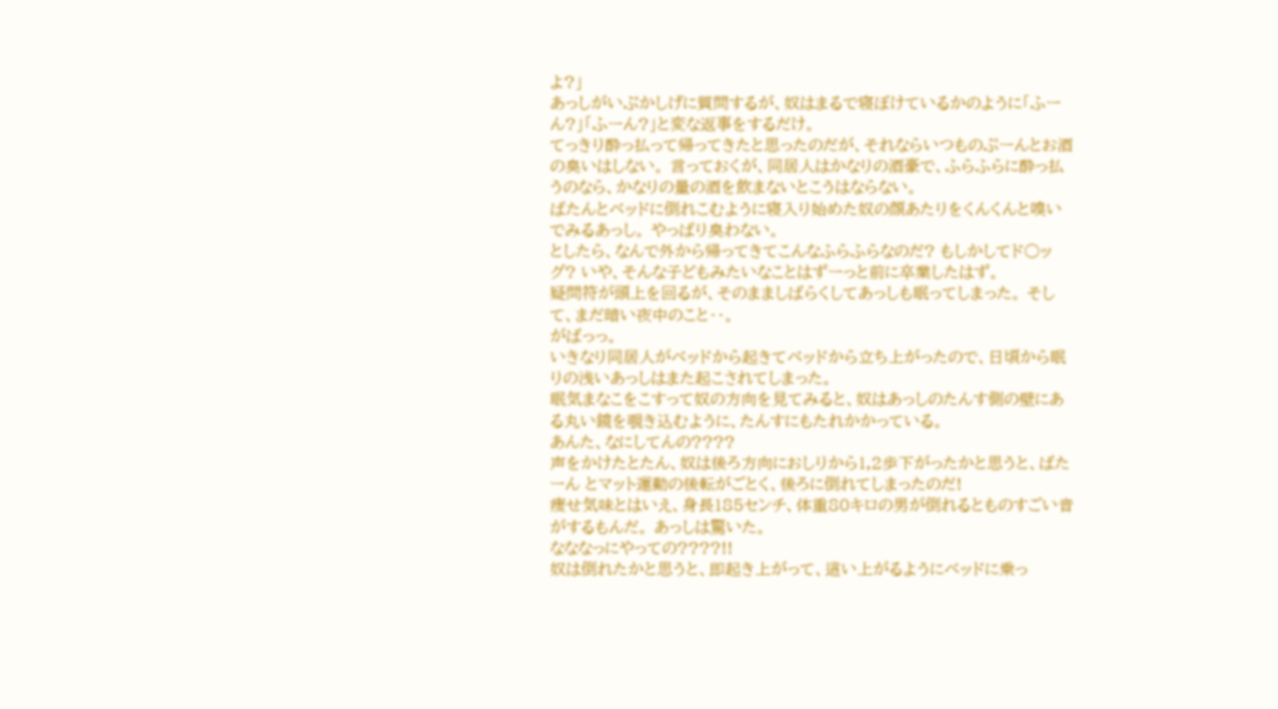よ?」
あっしがいぶかしげに質問するが、奴はまるで寝ぼけているかのように「ふーん?」「ふーん?」と変な返事をするだけ。
てっきり酔っ払って帰ってきたと思ったのだが、それならいつものぷーんとお酒の臭いはしない。 言っておくが、同居人はかなりの酒豪で、ふらふらに酔っ払うのなら、かなりの量の酒を飲まないとこうはならない。
ばたんとベッドに倒れこむように寝入り始めた奴の顔あたりをくんくんと嗅いでみるあっし。 やっぱり臭わない。
としたら、なんで外から帰ってきてこんなふらふらなのだ? もしかしてド○ッグ? いや、そんな子どもみたいなことはずーっと前に卒業したはず。
疑問符が頭上を回るが、そのまましばらくしてあっしも眠ってしまった。 そして、まだ暗い夜中のこと・・。
がばっっ。
いきなり同居人がベッドから起きてベッドから立ち上がったので、日頃から眠りの浅いあっしはまた起こされてしまった。
眠気まなこをこすって奴の方向を見てみると、奴はあっしのたんす側の壁にある丸い鏡を覗き込むように、たんすにもたれかかっている。
あんた、なにしてんの????
声をかけたとたん、奴は後ろ方向におしりから1,2歩下がったかと思うと、ばたーん とマット運動の後転がごとく、後ろに倒れてしまったのだ!
痩せ気味とはいえ、身長185センチ、体重80キロの男が倒れるとものすごい音がするもんだ。 あっしは驚いた。
なななっにやっての????!!
奴は倒れたかと思うと、即起き上がって、這い上がるようにベッドに乗っ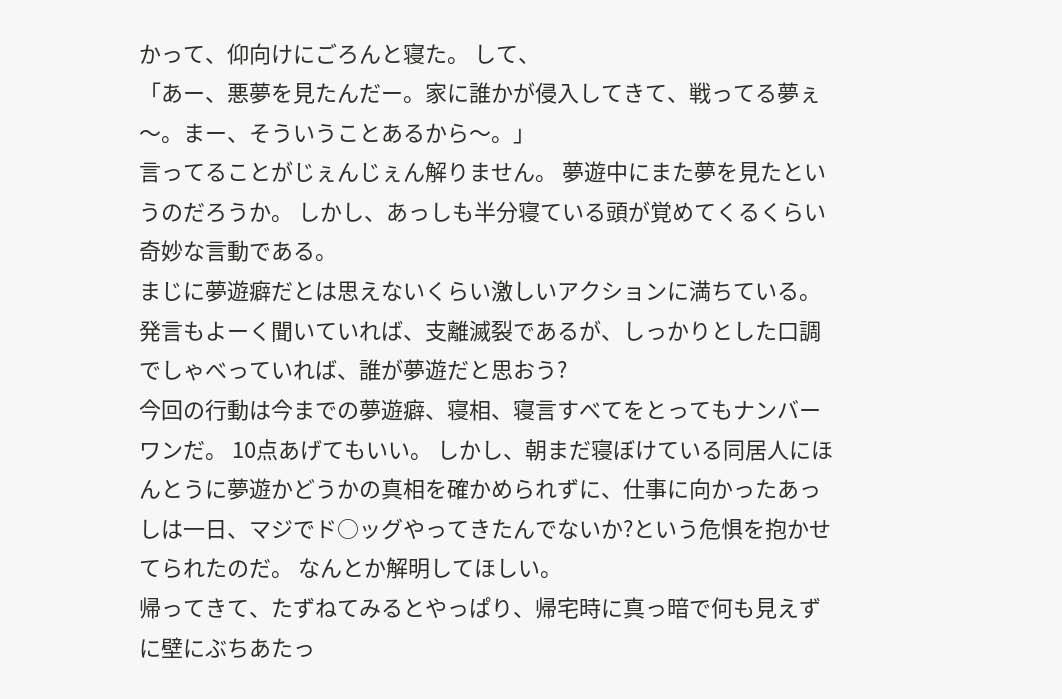かって、仰向けにごろんと寝た。 して、
「あー、悪夢を見たんだー。家に誰かが侵入してきて、戦ってる夢ぇ〜。まー、そういうことあるから〜。」
言ってることがじぇんじぇん解りません。 夢遊中にまた夢を見たというのだろうか。 しかし、あっしも半分寝ている頭が覚めてくるくらい奇妙な言動である。
まじに夢遊癖だとは思えないくらい激しいアクションに満ちている。発言もよーく聞いていれば、支離滅裂であるが、しっかりとした口調でしゃべっていれば、誰が夢遊だと思おう?
今回の行動は今までの夢遊癖、寝相、寝言すべてをとってもナンバーワンだ。 10点あげてもいい。 しかし、朝まだ寝ぼけている同居人にほんとうに夢遊かどうかの真相を確かめられずに、仕事に向かったあっしは一日、マジでド○ッグやってきたんでないか?という危惧を抱かせてられたのだ。 なんとか解明してほしい。
帰ってきて、たずねてみるとやっぱり、帰宅時に真っ暗で何も見えずに壁にぶちあたっ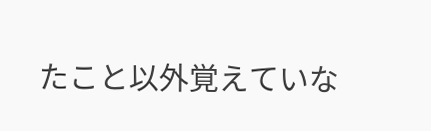たこと以外覚えていな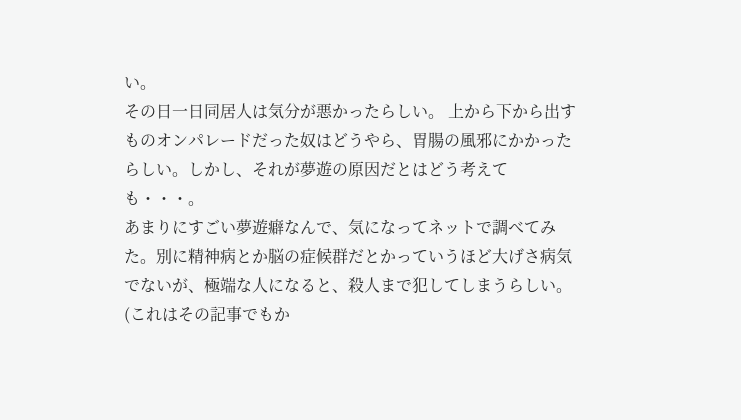い。
その日一日同居人は気分が悪かったらしい。 上から下から出すものオンパレードだった奴はどうやら、胃腸の風邪にかかったらしい。しかし、それが夢遊の原因だとはどう考えても・・・。
あまりにすごい夢遊癖なんで、気になってネットで調べてみた。別に精神病とか脳の症候群だとかっていうほど大げさ病気でないが、極端な人になると、殺人まで犯してしまうらしい。(これはその記事でもか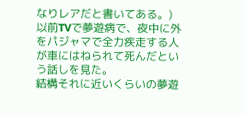なりレアだと書いてある。)
以前TVで夢遊病で、夜中に外をパジャマで全力疾走する人が車にはねられて死んだという話しを見た。
結構それに近いくらいの夢遊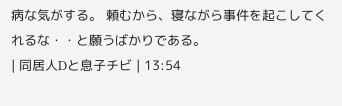病な気がする。 頼むから、寝ながら事件を起こしてくれるな・・と願うばかりである。
| 同居人Dと息子チビ | 13:54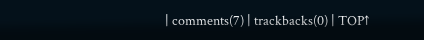| comments(7) | trackbacks(0) | TOP↑